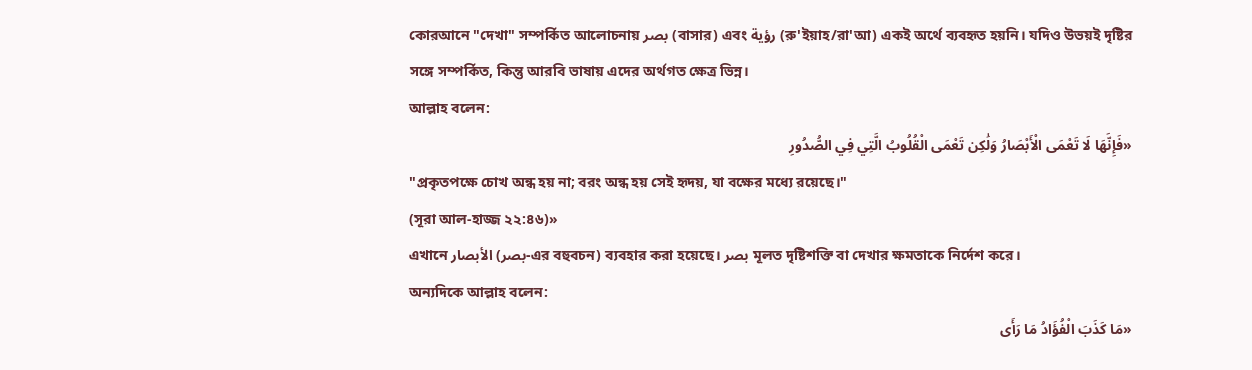কোরআনে "দেখা" সম্পর্কিত আলোচনায় بصر (বাসার) এবং رؤية (রু'ইয়াহ/রা'আ) একই অর্থে ব্যবহৃত হয়নি। যদিও উভয়ই দৃষ্টির সঙ্গে সম্পর্কিত, কিন্তু আরবি ভাষায় এদের অর্থগত ক্ষেত্র ভিন্ন।
আল্লাহ বলেন:
«فَإِنَّهَا لَا تَعْمَى الْأَبْصَارُ وَلَٰكِن تَعْمَى الْقُلُوبُ الَّتِي فِي الصُّدُورِ
"প্রকৃতপক্ষে চোখ অন্ধ হয় না; বরং অন্ধ হয় সেই হৃদয়, যা বক্ষের মধ্যে রয়েছে।"
(সূরা আল-হাজ্জ ২২:৪৬)»
এখানে الأبصار (بصر-এর বহুবচন) ব্যবহার করা হয়েছে। بصر মূলত দৃষ্টিশক্তি বা দেখার ক্ষমতাকে নির্দেশ করে।
অন্যদিকে আল্লাহ বলেন:
«مَا كَذَبَ الْفُؤَادُ مَا رَأَى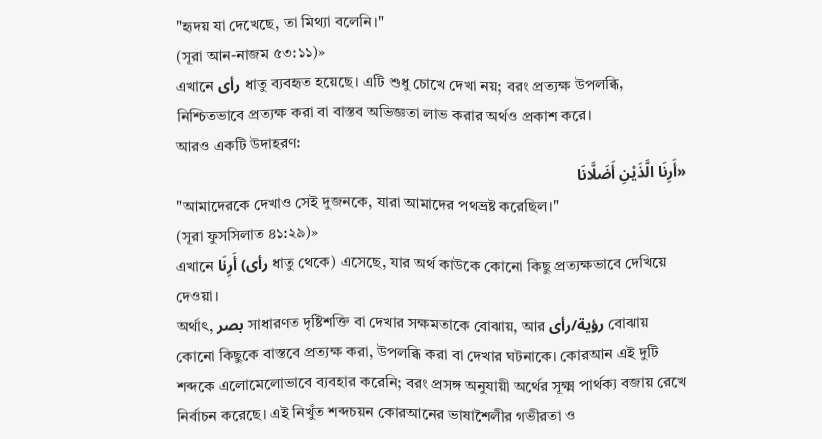"হৃদয় যা দেখেছে, তা মিথ্যা বলেনি।"
(সূরা আন-নাজম ৫৩:১১)»
এখানে رأى ধাতু ব্যবহৃত হয়েছে। এটি শুধু চোখে দেখা নয়; বরং প্রত্যক্ষ উপলব্ধি, নিশ্চিতভাবে প্রত্যক্ষ করা বা বাস্তব অভিজ্ঞতা লাভ করার অর্থও প্রকাশ করে।
আরও একটি উদাহরণ:
«أَرِنَا الَّذَيْنِ أَضَلَّانَا
"আমাদেরকে দেখাও সেই দুজনকে, যারা আমাদের পথভ্রষ্ট করেছিল।"
(সূরা ফুসসিলাত ৪১:২৯)»
এখানে أَرِنَا (رأى ধাতু থেকে) এসেছে, যার অর্থ কাউকে কোনো কিছু প্রত্যক্ষভাবে দেখিয়ে দেওয়া।
অর্থাৎ, بصر সাধারণত দৃষ্টিশক্তি বা দেখার সক্ষমতাকে বোঝায়, আর رؤية/رأى বোঝায় কোনো কিছুকে বাস্তবে প্রত্যক্ষ করা, উপলব্ধি করা বা দেখার ঘটনাকে। কোরআন এই দুটি শব্দকে এলোমেলোভাবে ব্যবহার করেনি; বরং প্রসঙ্গ অনুযায়ী অর্থের সূক্ষ্ম পার্থক্য বজায় রেখে নির্বাচন করেছে। এই নিখুঁত শব্দচয়ন কোরআনের ভাষাশৈলীর গভীরতা ও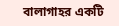বালাগাহর একটি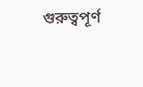গুরুত্বপূর্ণ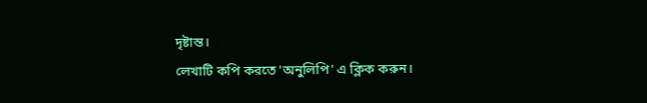দৃষ্টান্ত।
লেখাটি কপি করতে 'অনুলিপি' এ ক্লিক করুন।